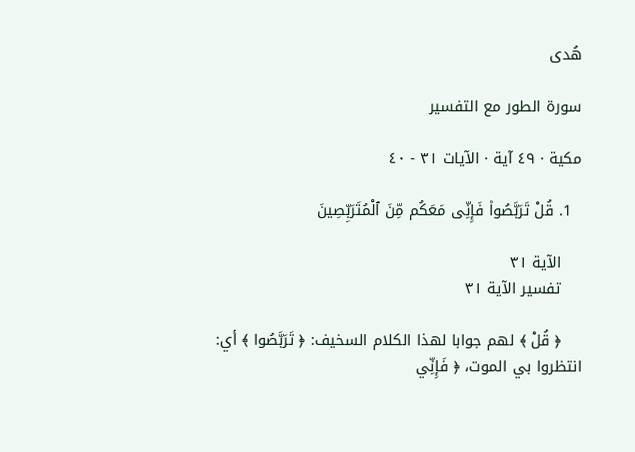هُدى

سورة الطور مع التفسير

مكية · ٤٩ آية · الآيات ٣١ - ٤٠

  1. قُلْ تَرَبَّصُوا۟ فَإِنِّى مَعَكُم مِّنَ ٱلْمُتَرَبِّصِينَ

    الآية ٣١
    تفسير الآية ٣١

    ﴿ قُلْ ﴾ لهم جوابا لهذا الكلام السخيف: ﴿ تَرَبَّصُوا ﴾ أي: انتظروا بي الموت، ﴿ فَإِنِّي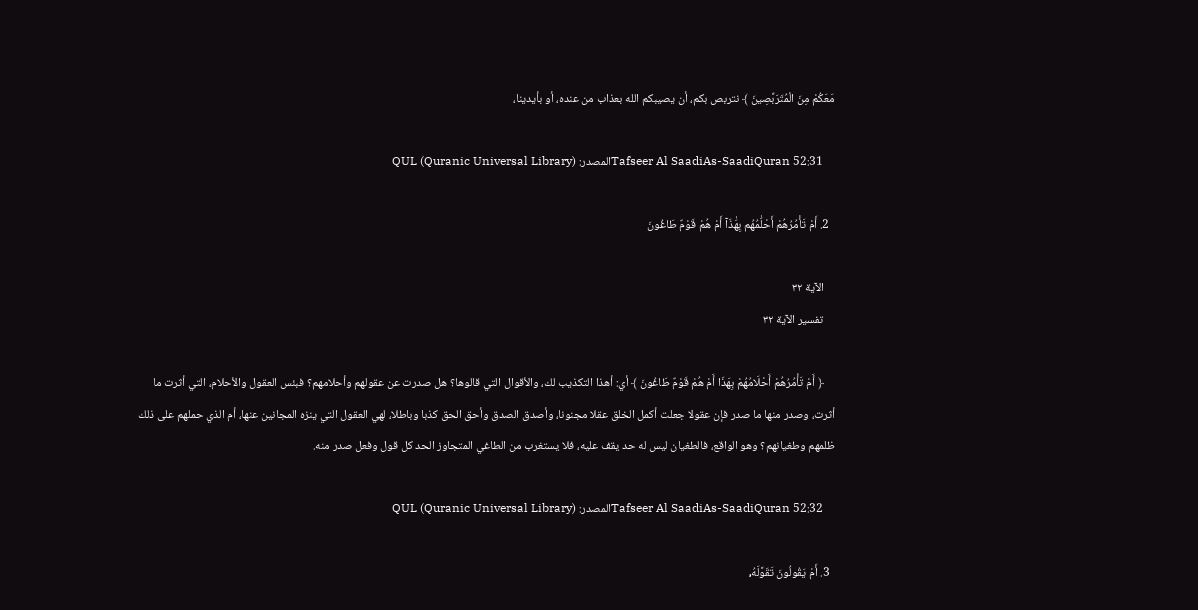مَعَكُمْ مِنَ الْمُتَرَبِّصِينَ ﴾ نتربص بكم، أن يصيبكم الله بعذاب من عنده، أو بأيدينا،

    Tafseer Al SaadiAs-SaadiQuran 52:31المصدر: QUL (Quranic Universal Library)

  2. أَمْ تَأْمُرُهُمْ أَحْلَٰمُهُم بِهَٰذَآ أَمْ هُمْ قَوْمٌ طَاغُونَ

    الآية ٣٢
    تفسير الآية ٣٢

    ﴿ أَمْ تَأْمُرُهُمْ أَحْلَامُهُمْ بِهَذَا أَمْ هُمْ قَوْمٌ طَاغُونَ ﴾ أي: أهذا التكذيب لك، والأقوال التي قالوها؟ هل صدرت عن عقولهم وأحلامهم؟ فبئس العقول والأحلام، التي أثرت ما أثرت، وصدر منها ما صدر فإن عقولا جعلت أكمل الخلق عقلا مجنونا، وأصدق الصدق وأحق الحق كذبا وباطلا، لهي العقول التي ينزه المجانين عنها، أم الذي حملهم على ذلك ظلمهم وطغيانهم؟ وهو الواقع، فالطغيان ليس له حد يقف عليه، فلا يستغرب من الطاغي المتجاوز الحد كل قول وفعل صدر منه.

    Tafseer Al SaadiAs-SaadiQuran 52:32المصدر: QUL (Quranic Universal Library)

  3. أَمْ يَقُولُونَ تَقَوَّلَهُۥ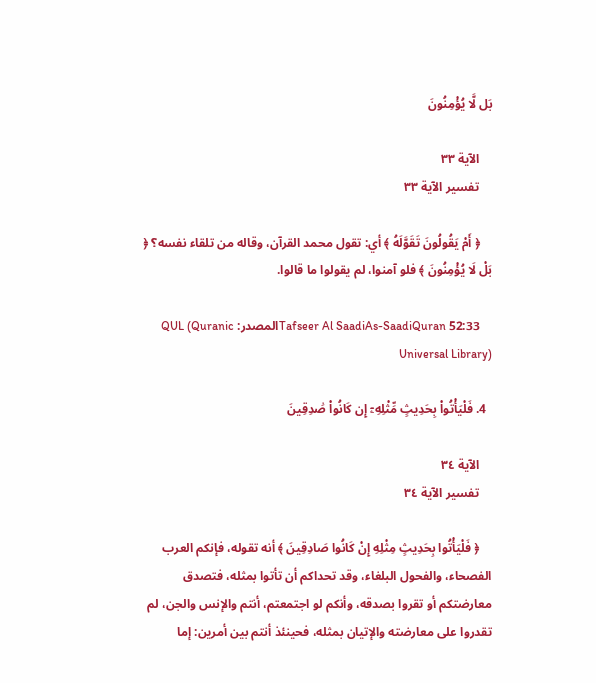بَل لَّا يُؤْمِنُونَ

    الآية ٣٣
    تفسير الآية ٣٣

    ﴿ أَمْ يَقُولُونَ تَقَوَّلَهُ ﴾ أي: تقول محمد القرآن، وقاله من تلقاء نفسه؟ ﴿ بَلْ لَا يُؤْمِنُونَ ﴾ فلو آمنوا، لم يقولوا ما قالوا.

    Tafseer Al SaadiAs-SaadiQuran 52:33المصدر: QUL (Quranic Universal Library)

  4. فَلْيَأْتُوا۟ بِحَدِيثٍ مِّثْلِهِۦٓ إِن كَانُوا۟ صَٰدِقِينَ

    الآية ٣٤
    تفسير الآية ٣٤

    ﴿ فَلْيَأْتُوا بِحَدِيثٍ مِثْلِهِ إِنْ كَانُوا صَادِقِينَ ﴾ أنه تقوله، فإنكم العرب الفصحاء، والفحول البلغاء، وقد تحداكم أن تأتوا بمثله، فتصدق معارضتكم أو تقروا بصدقه، وأنكم لو اجتمعتم، أنتم والإنس والجن، لم تقدروا على معارضته والإتيان بمثله، فحينئذ أنتم بين أمرين: إما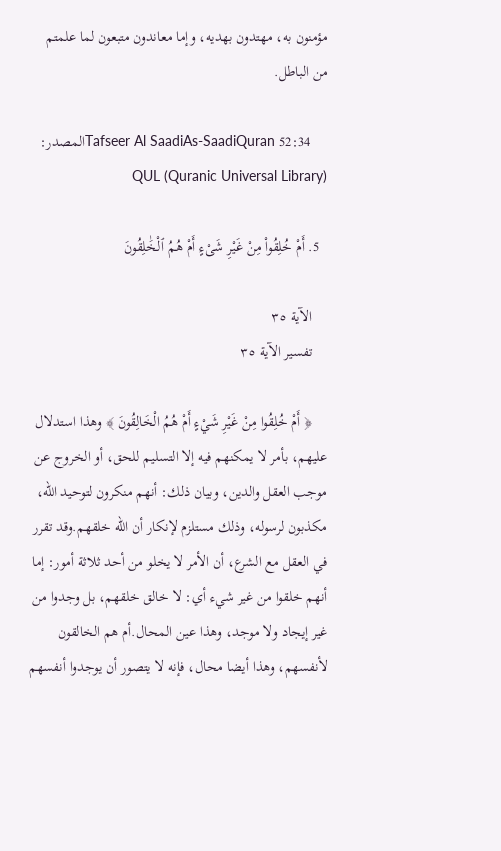مؤمنون به، مهتدون بهديه، وإما معاندون متبعون لما علمتم من الباطل.

    Tafseer Al SaadiAs-SaadiQuran 52:34المصدر: QUL (Quranic Universal Library)

  5. أَمْ خُلِقُوا۟ مِنْ غَيْرِ شَىْءٍ أَمْ هُمُ ٱلْخَٰلِقُونَ

    الآية ٣٥
    تفسير الآية ٣٥

    ﴿ أَمْ خُلِقُوا مِنْ غَيْرِ شَيْءٍ أَمْ هُمُ الْخَالِقُونَ ﴾ وهذا استدلال عليهم، بأمر لا يمكنهم فيه إلا التسليم للحق، أو الخروج عن موجب العقل والدين، وبيان ذلك: أنهم منكرون لتوحيد الله، مكذبون لرسوله، وذلك مستلزم لإنكار أن الله خلقهم.وقد تقرر في العقل مع الشرع، أن الأمر لا يخلو من أحد ثلاثة أمور: إما أنهم خلقوا من غير شيء أي: لا خالق خلقهم، بل وجدوا من غير إيجاد ولا موجد، وهذا عين المحال.أم هم الخالقون لأنفسهم، وهذا أيضا محال، فإنه لا يتصور أن يوجدوا أنفسهم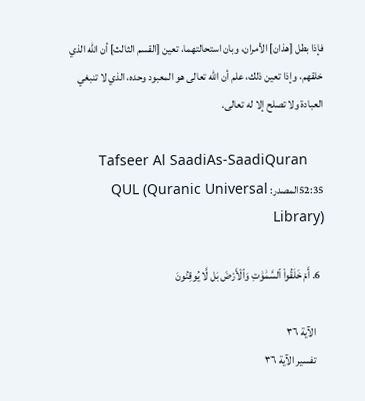فإذا بطل [هذان] الأمران، وبان استحالتهما، تعين [القسم الثالث] أن الله الذي خلقهم، وإذا تعين ذلك، علم أن الله تعالى هو المعبود وحده، الذي لا تنبغي العبادة ولا تصلح إلا له تعالى.

    Tafseer Al SaadiAs-SaadiQuran 52:35المصدر: QUL (Quranic Universal Library)

  6. أَمْ خَلَقُوا۟ ٱلسَّمَٰوَٰتِ وَٱلْأَرْضَ بَل لَّا يُوقِنُونَ

    الآية ٣٦
    تفسير الآية ٣٦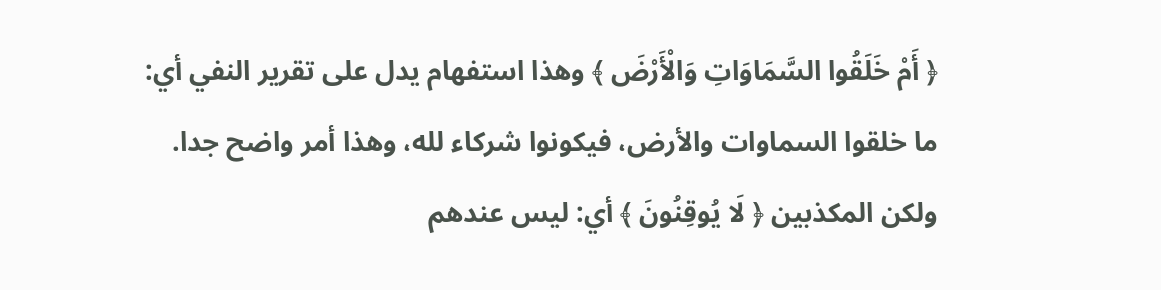﴿ أَمْ خَلَقُوا السَّمَاوَاتِ وَالْأَرْضَ ﴾ وهذا استفهام يدل على تقرير النفي أي: ما خلقوا السماوات والأرض، فيكونوا شركاء لله، وهذا أمر واضح جدا. ولكن المكذبين ﴿ لَا يُوقِنُونَ ﴾ أي: ليس عندهم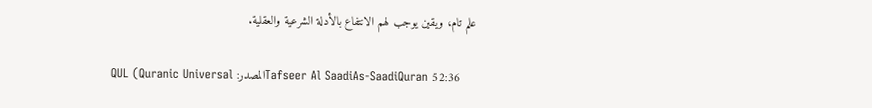علم تام، ويقين يوجب لهم الانتفاع بالأدلة الشرعية والعقلية.

    Tafseer Al SaadiAs-SaadiQuran 52:36المصدر: QUL (Quranic Universal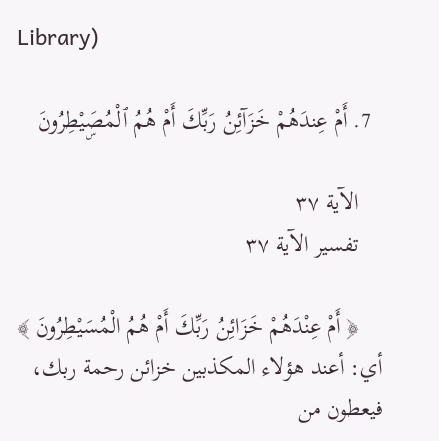Library)

  7. أَمْ عِندَهُمْ خَزَآئِنُ رَبِّكَ أَمْ هُمُ ٱلْمُصَۣيْطِرُونَ

    الآية ٣٧
    تفسير الآية ٣٧

    ﴿ أَمْ عِنْدَهُمْ خَزَائِنُ رَبِّكَ أَمْ هُمُ الْمُسَيْطِرُونَ ﴾ أي: أعند هؤلاء المكذبين خزائن رحمة ربك، فيعطون من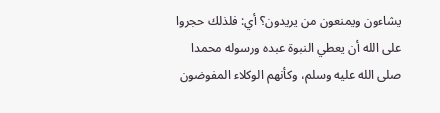يشاءون ويمنعون من يريدون؟ أي: فلذلك حجروا على الله أن يعطي النبوة عبده ورسوله محمدا صلى الله عليه وسلم، وكأنهم الوكلاء المفوضون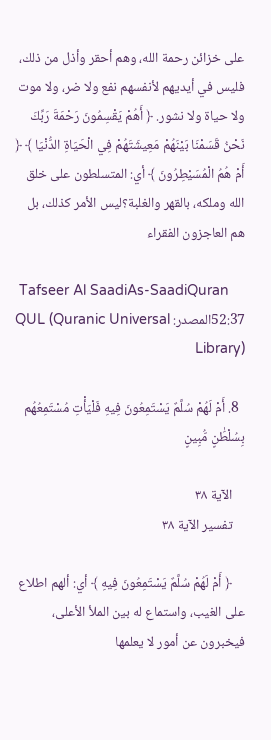على خزائن رحمة الله، وهم أحقر وأذل من ذلك، فليس في أيديهم لأنفسهم نفع ولا ضر، ولا موت ولا حياة ولا نشور. ﴿ أَهُمْ يَقْسِمُونَ رَحْمَةَ رَبِّكَ نَحْنُ قَسَمْنَا بَيْنَهُمْ مَعِيشَتَهُمْ فِي الْحَيَاةِ الدُّنْيَا ﴾ ﴿ أَمْ هُمُ الْمُسَيْطِرُونَ ﴾ أي: المتسلطون على خلق الله وملكه، بالقهر والغلبة؟ليس الأمر كذلك، بل هم العاجزون الفقراء

    Tafseer Al SaadiAs-SaadiQuran 52:37المصدر: QUL (Quranic Universal Library)

  8. أَمْ لَهُمْ سُلَّمٌ يَسْتَمِعُونَ فِيهِ فَلْيَأْتِ مُسْتَمِعُهُم بِسُلْطَٰنٍ مُّبِينٍ

    الآية ٣٨
    تفسير الآية ٣٨

    ﴿ أَمْ لَهُمْ سُلَّمٌ يَسْتَمِعُونَ فِيهِ ﴾ أي: ألهم اطلاع على الغيب، واستماع له بين الملأ الأعلى، فيخبرون عن أمور لا يعلمها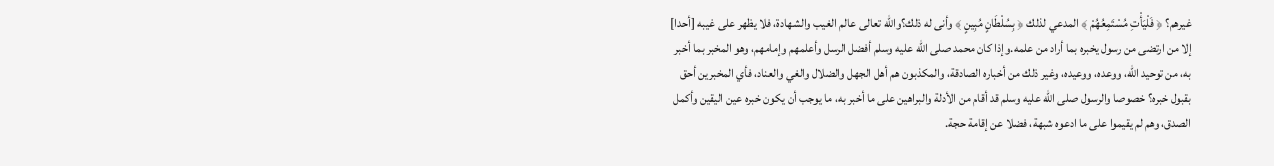غيرهم؟ ﴿ فَلْيَأْتِ مُسْتَمِعُهُمْ ﴾ المدعي لذلك ﴿ بِسُلْطَانٍ مُبِينٍ ﴾ وأنى له ذلك؟والله تعالى عالم الغيب والشهادة، فلا يظهر على غيبه [أحدا] إلا من ارتضى من رسول يخبره بما أراد من علمه.وإذا كان محمد صلى الله عليه وسلم أفضل الرسل وأعلمهم وإمامهم، وهو المخبر بما أخبر به، من توحيد الله، ووعده، ووعيده، وغير ذلك من أخباره الصادقة، والمكذبون هم أهل الجهل والضلال والغي والعناد، فأي المخبرين أحق بقبول خبره؟ خصوصا والرسول صلى الله عليه وسلم قد أقام من الأدلة والبراهين على ما أخبر به، ما يوجب أن يكون خبره عين اليقين وأكمل الصدق، وهم لم يقيموا على ما ادعوه شبهة، فضلا عن إقامة حجة.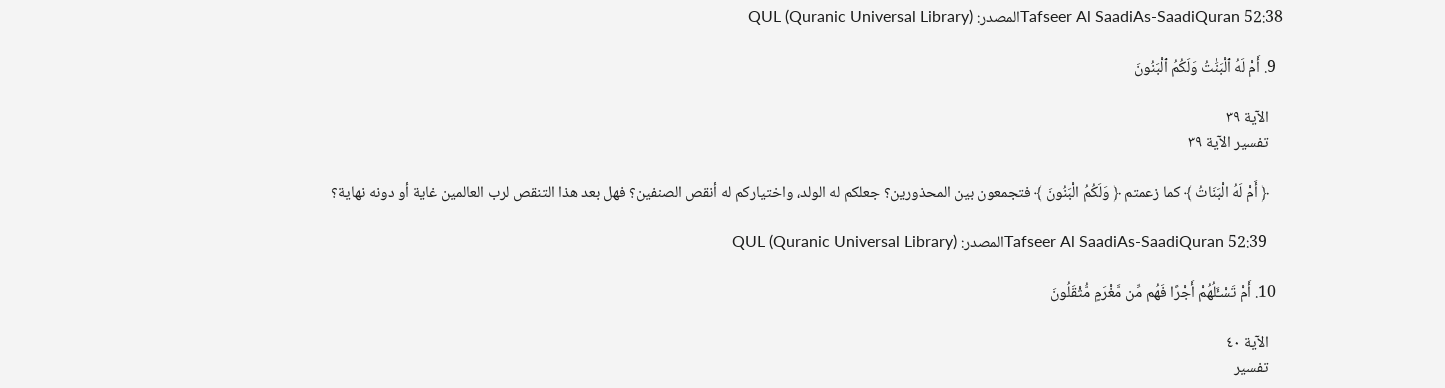Tafseer Al SaadiAs-SaadiQuran 52:38المصدر: QUL (Quranic Universal Library)

  9. أَمْ لَهُ ٱلْبَنَٰتُ وَلَكُمُ ٱلْبَنُونَ

    الآية ٣٩
    تفسير الآية ٣٩

    ﴿ أَمْ لَهُ الْبَنَاتُ ﴾ كما زعمتم ﴿ وَلَكُمُ الْبَنُونَ ﴾ فتجمعون بين المحذورين؟ جعلكم له الولد، واختياركم له أنقص الصنفين؟ فهل بعد هذا التنقص لرب العالمين غاية أو دونه نهاية؟

    Tafseer Al SaadiAs-SaadiQuran 52:39المصدر: QUL (Quranic Universal Library)

  10. أَمْ تَسْـَٔلُهُمْ أَجْرًا فَهُم مِّن مَّغْرَمٍ مُّثْقَلُونَ

    الآية ٤٠
    تفسير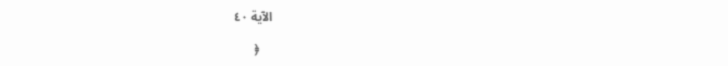الآية ٤٠

    ﴿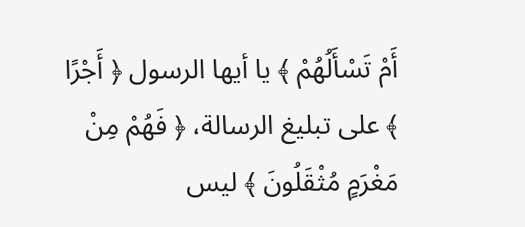أَمْ تَسْأَلُهُمْ ﴾ يا أيها الرسول ﴿ أَجْرًا ﴾ على تبليغ الرسالة، ﴿ فَهُمْ مِنْ مَغْرَمٍ مُثْقَلُونَ ﴾ ليس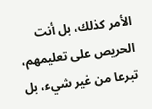الأمر كذلك، بل أنت الحريص على تعليمهم، تبرعا من غير شيء، بل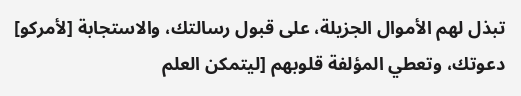تبذل لهم الأموال الجزيلة، على قبول رسالتك، والاستجابة [لأمركو] دعوتك، وتعطي المؤلفة قلوبهم [ليتمكن العلم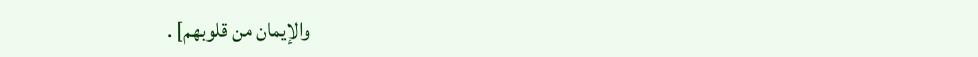والإيمان من قلوبهم] .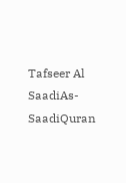Tafseer Al SaadiAs-SaadiQuran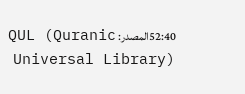52:40المصدر: QUL (Quranic Universal Library)